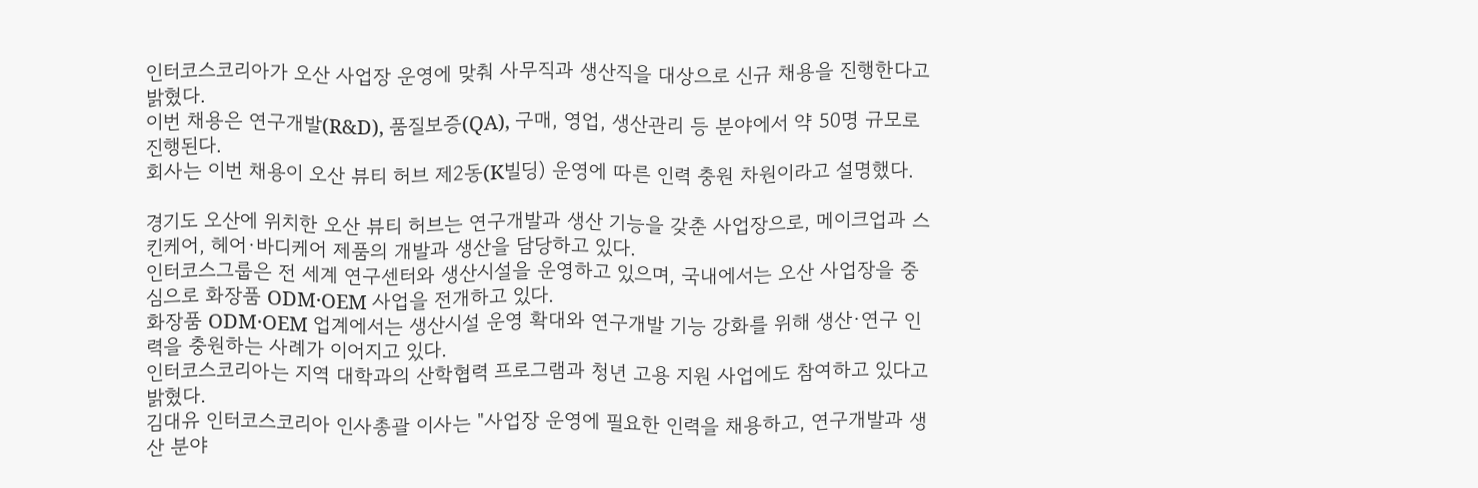인터코스코리아가 오산 사업장 운영에 맞춰 사무직과 생산직을 대상으로 신규 채용을 진행한다고 밝혔다.
이번 채용은 연구개발(R&D), 품질보증(QA), 구매, 영업, 생산관리 등 분야에서 약 50명 규모로 진행된다.
회사는 이번 채용이 오산 뷰티 허브 제2동(K빌딩) 운영에 따른 인력 충원 차원이라고 설명했다.

경기도 오산에 위치한 오산 뷰티 허브는 연구개발과 생산 기능을 갖춘 사업장으로, 메이크업과 스킨케어, 헤어·바디케어 제품의 개발과 생산을 담당하고 있다.
인터코스그룹은 전 세계 연구센터와 생산시설을 운영하고 있으며, 국내에서는 오산 사업장을 중심으로 화장품 ODM·OEM 사업을 전개하고 있다.
화장품 ODM·OEM 업계에서는 생산시설 운영 확대와 연구개발 기능 강화를 위해 생산·연구 인력을 충원하는 사례가 이어지고 있다.
인터코스코리아는 지역 대학과의 산학협력 프로그램과 청년 고용 지원 사업에도 참여하고 있다고 밝혔다.
김대유 인터코스코리아 인사총괄 이사는 "사업장 운영에 필요한 인력을 채용하고, 연구개발과 생산 분야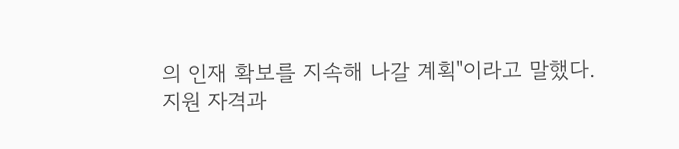의 인재 확보를 지속해 나갈 계획"이라고 말했다.
지원 자격과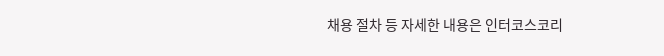채용 절차 등 자세한 내용은 인터코스코리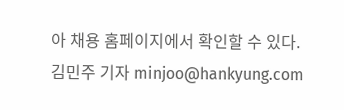아 채용 홈페이지에서 확인할 수 있다.
김민주 기자 minjoo@hankyung.com